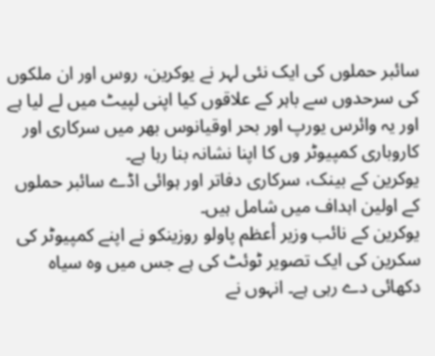سائبر حملوں کی ایک نئی لہر نے یوکرین، روس اور ان ملکوں کی سرحدوں سے باہر کے علاقوں کیا اپنی لپیٹ میں لے لیا ہے اور یہ وائرس یورپ اور بحر اوقیانوس بھر میں سرکاری اور کاروباری کمپیوٹر وں کا اپنا نشانہ بنا رہا ہے۔
یوکرین کے بینک، سرکاری دفاتر اور ہوائی اڈے سائبر حملوں کے اولین اہداف میں شامل ہیں۔
یوکرین کے نائب وزیر أعظم پاولو روزینکو نے اپنے کمپیوٹر کی سکرین کی ایک تصویر ٹوئٹ کی ہے جس میں وہ سیاہ دکھائی دے رہی ہے۔ انہوں نے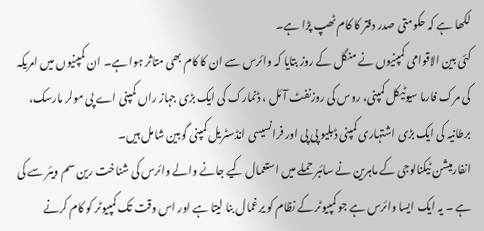لکھا ہے کہ حکومتی صدر دفتر کا کام ٹھپ پڑا ہے۔
کئی بین الاقوامی کمپنیوں نے منگل کے روز بتایا کہ وائرس سے ان کا کام بھی متاثر ہوا ہے۔ ان کمپنیوں میں امریکہ کی مرک فارما سیوٹیکل کمپنی، روس کی روزنفٹ آئل ، ڈنمارک کی ایک بڑی جہاز راں کمپنی اے پی مولر مارسک، برطانیہ کی ایک بڑی اشتہاری کمپنی ڈبلیو پی پی اور فرانسیسی انڈسٹریل کمپنی گوبین شامل ہیں۔
انفارمیشن ٹیکنالوجی کے ماہرین نے سائبر حملے میں استعمال کیے جانے والے وائرس کی شناخت رین سم ویئر سے کی ہے ۔ یہ ایک ایسا وائرس ہے جو کمپیوٹر کے نظام کو یرغمال بنا لیتا ہے اور اس وقت تک کمپیوٹر کو کام کرنے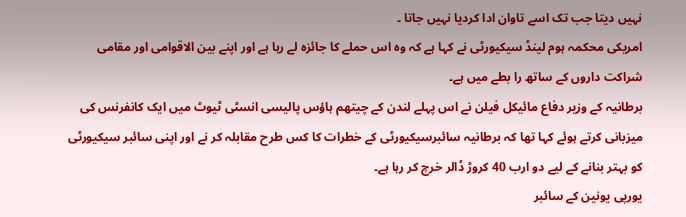نہیں دیتا جب تک اسے تاوان ادا کردیا نہیں جاتا ۔
امریکی محکمہ ہوم لینڈ سیکیورٹی نے کہا ہے کہ وہ اس حملے کا جائزہ لے رہا ہے اور اپنے بین الاقوامی اور مقامی شراکت داروں کے ساتھ را بطے میں ہے۔
برطانیہ کے وزیر دفاع مائیکل فیلن نے اس پہلے لندن کے چیتھم ہاؤس پالیسی انسٹی ٹیوٹ میں ایک کانفرنس کی میزبانی کرتے ہوئے کہا تھا کہ برطانیہ سائبرسیکیورٹی کے خطرات کا کس طرح مقابلہ کر نے اور اپنی سائبر سیکیورٹی کو بہتر بنانے کے لیے دو ارب 40 کروڑ ڈالر خرچ کر رہا ہے۔
یورپی یونین کے سائبر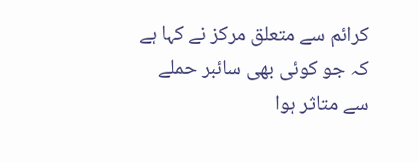کرائم سے متعلق مرکز نے کہا ہے کہ جو کوئی بھی سائبر حملے سے متاثر ہوا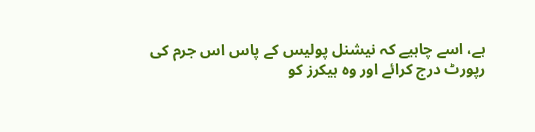ہے، اسے چاہیے کہ نیشنل پولیس کے پاس اس جرم کی رپورٹ درج کرائے اور وہ ہیکرز کو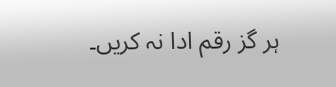ہر گز رقم ادا نہ کریں۔